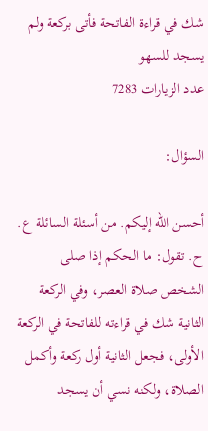شك في قراءة الفاتحة فأتى بركعة ولم يسجد للسهو
عدد الزيارات 7283

السؤال:

أحسن الله إليكم. من أسئلة السائلة ع. ح. تقول: ما الحكم إذا صلى الشخص صلاة العصر، وفي الركعة الثانية شك في قراءته للفاتحة في الركعة الأولى، فجعل الثانية أول ركعة وأكمل الصلاة، ولكنه نسي أن يسجد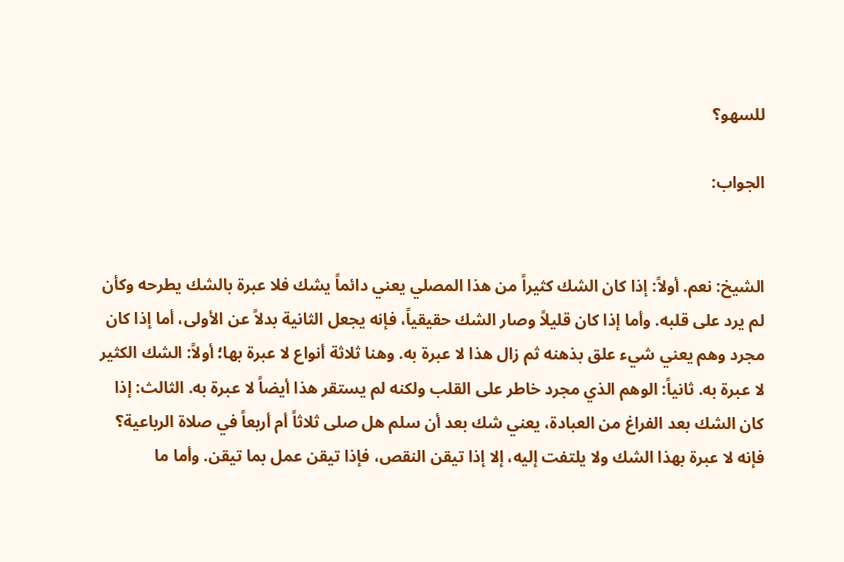للسهو؟

الجواب:


الشيخ: نعم. أولاً: إذا كان الشك كثيراً من هذا المصلي يعني دائماً يشك فلا عبرة بالشك يطرحه وكأن لم يرد على قلبه. وأما إذا كان قليلاً وصار الشك حقيقياً، فإنه يجعل الثانية بدلاً عن الأولى، أما إذا كان مجرد وهم يعني شيء علق بذهنه ثم زال هذا لا عبرة به. وهنا ثلاثة أنواع لا عبرة بها؛ أولاً: الشك الكثير لا عبرة به. ثانياً: الوهم الذي مجرد خاطر على القلب ولكنه لم يستقر هذا أيضاً لا عبرة به. الثالث: إذا كان الشك بعد الفراغ من العبادة، يعني شك بعد أن سلم هل صلى ثلاثاً أم أربعاً في صلاة الرباعية؟ فإنه لا عبرة بهذا الشك ولا يلتفت إليه، إلا إذا تيقن النقص، فإذا تيقن عمل بما تيقن. وأما ما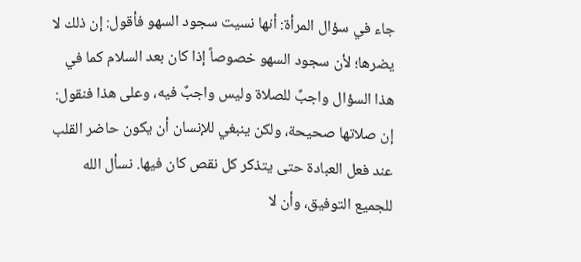جاء في سؤال المرأة: أنها نسيت سجود السهو فأقول: إن ذلك لا يضرها؛ لأن سجود السهو خصوصاً إذا كان بعد السلام كما في هذا السؤال واجبٌ للصلاة وليس واجبٌ فيه، وعلى هذا فنقول: إن صلاتها صحيحة، ولكن ينبغي للإنسان أن يكون حاضر القلب عند فعل العبادة حتى يتذكر كل نقص كان فيها. نسأل الله للجميع التوفيق، وأن لا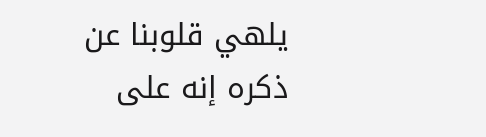يلهي قلوبنا عن ذكره إنه على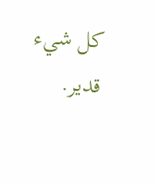كل شيء قدير.